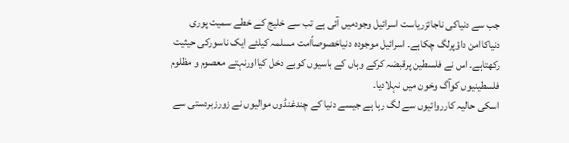جب سے دنیاکی ناجائزریاست اسرائیل وجودمیں آئی ہے تب سے خلیج کے خطے سمیت پوری دنیاکاامن داؤپرلگ چکاہے۔ اسرائیل موجودہ دنیاخصوصاًامت مسلمہ کیلئے ایک ناسورکی حیثیت رکھتاہے۔ اس نے فلسطین پرقبضہ کرکے وہاں کے باسیوں کوبے دخل کیااورنہتے معصوم و مظلوم فلسطینیوں کوآگ وخون میں نہلادیا۔
اسکی حالیہ کارروائیوں سے لگ رہا ہے جیسے دنیا کے چندغنڈوں موالیوں نے زورزبردستی سے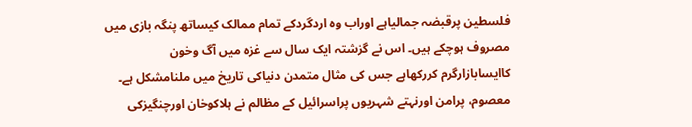فلسطین پرقبضہ جمالیاہے اوراب وہ اردگردکے تمام ممالک کیساتھ پنگہ بازی میں مصروف ہوچکے ہیں۔ اس نے گزشتہ ایک سال سے غزہ میں آگ وخون کاایسابازارگرم کررکھاہے جس کی مثال متمدن دنیاکی تاریخ میں ملنامشکل ہے۔ معصوم، پرامن اورنہتے شہریوں پراسرائیل کے مظالم نے ہلاکوخان اورچنگیزکی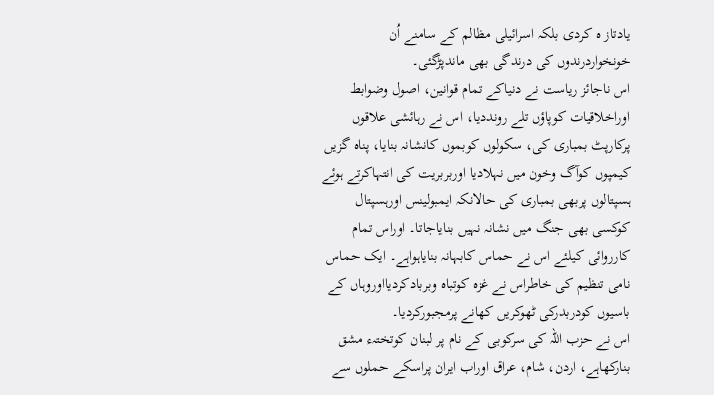یادتاز ہ کردی بلکہ اسرائیلی مظالم کے سامنے اُن خونخواردرندوں کی درندگی بھی ماندپڑگئی۔
اس ناجائز ریاست نے دنیاکے تمام قوانین، اصول وضوابط اوراخلاقیات کوپاؤں تلے رونددیا، اس نے رہائشی علاقوں پرکارپٹ بمباری کی، سکولوں کوبموں کانشانہ بنایا، پناہ گزیں کیمپوں کوآگ وخون میں نہلادیا اوربربریت کی انتہاکرتے ہوئے ہسپتالوں پربھی بمباری کی حالانکہ ایمبولینس اورہسپتال کوکسی بھی جنگ میں نشانہ نہیں بنایاجاتا۔ اوراس تمام کارروائی کیلئے اس نے حماس کابہانہ بنایاہواہے۔ ایک حماس نامی تنظیم کی خاطراس نے غزہ کوتباہ وبربادکردیااوروہاں کے باسیوں کودربدرکی ٹھوکریں کھانے پرمجبورکردیا۔
اس نے حزب اللہ کی سرکوبی کے نام پر لبنان کوتختہء مشق بنارکھاہے، اردن، شام، عراق اوراب ایران پراسکے حملوں سے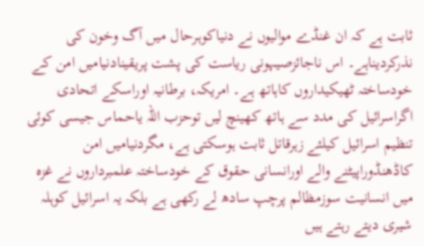ثابت ہے کہ ان غنڈے موالیوں نے دنیاکوہرحال میں آگ وخون کی نذرکردیناہے۔ اس ناجائزصیہونی ریاست کی پشت پریقینادنیامیں امن کے خودساختہ ٹھیکیداروں کاہاتھ ہے۔ امریکہ، برطانیہ اوراسکے اتحادی اگراسرائیل کی مدد سے ہاتھ کھینچ لیں توحزب اللہ یاحماس جیسی کوئی تنظیم اسرائیل کیلئے زہرقاتل ثابت ہوسکتی ہے، مگردنیامیں امن کاڈھنڈوراپیٹنے والے اورانسانی حقوق کے خودساختہ علمبرداروں نے غزہ میں انسانیت سوزمظالم پرچپ سادھ لے رکھی ہے بلکہ یہ اسرائیل کوہلہ شیری دیتے رہتے ہیں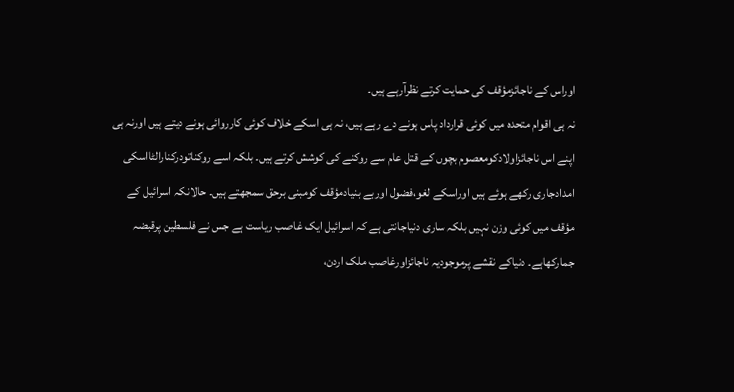اوراس کے ناجائزمؤقف کی حمایت کرتے نظرآرہے ہیں۔
نہ ہی اقوام متحدہ میں کوئی قرارداد پاس ہونے دے رہے ہیں، نہ ہی اسکے خلاف کوئی کارروائی ہونے دیتے ہیں اورنہ ہی اپنے اس ناجائزاولادکومعصوم بچوں کے قتل عام سے روکنے کی کوشش کرتے ہیں۔ بلکہ اسے روکناتودرکنارالٹااسکی امدادجاری رکھے ہوئے ہیں اوراسکے لغو،فضول اوربے بنیادمؤقف کومبنی برحق سمجھتے ہیں۔ حالانکہ اسرائیل کے مؤقف میں کوئی وزن نہیں بلکہ ساری دنیاجانتی ہے کہ اسرائیل ایک غاصب ریاست ہے جس نے فلسطین پرقبضہ جمارکھاہے۔ دنیاکے نقشے پرموجودیہ ناجائزاورغاصب ملک اردن،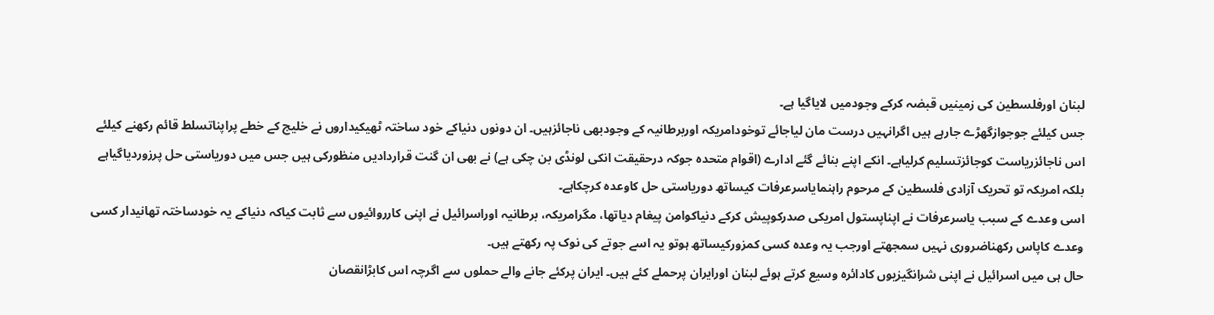لبنان اورفلسطین کی زمینیں قبضہ کرکے وجودمیں لایاگیا ہے۔
جس کیلئے جوجوازگھڑے جارہے ہیں اگرانہیں درست مان لیاجائے توخودامریکہ اوربرطانیہ کے وجودبھی ناجائزہیں۔ ان دونوں دنیاکے خود ساختہ ٹھیکیداروں نے خلیج کے خطے پراپناتسلط قائم رکھنے کیلئے اس ناجائزریاست کوجائزتسلیم کرلیاہے۔ انکے اپنے بنائے گئے ادارے (اقوام متحدہ جوکہ درحقیقت انکی لونڈی بن چکی ہے) نے بھی ان گنت قراردادیں منظورکی ہیں جس میں دوریاستی حل پرزوردیاگیاہے بلکہ امریکہ تو تحریک آزادی فلسطین کے مرحوم راہنمایاسرعرفات کیساتھ دوریاستی حل کاوعدہ کرچکاہے۔
اسی وعدے کے سبب یاسرعرفات نے اپناپستول امریکی صدرکوپیش کرکے دنیاکوامن پیغام دیاتھا، مگرامریکہ، برطانیہ اوراسرائیل نے اپنی کارروائیوں سے ثابت کیاکہ دنیاکے یہ خودساختہ تھانیدار کسی وعدے کاپاس رکھناضروری نہیں سمجھتے اورجب یہ وعدہ کسی کمزورکیساتھ ہوتو یہ اسے جوتے کی نوک پہ رکھتے ہیں۔
حال ہی میں اسرائیل نے اپنی شرانگیزیوں کادائرہ وسیع کرتے ہوئے لبنان اورایران پرحملے کئے ہیں۔ ایران پرکئے جانے والے حملوں سے اگرچہ اس کابڑانقصان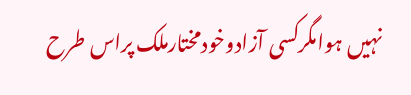نہیں ہوامگرکسی آزادوخودمختارملک پراس طرح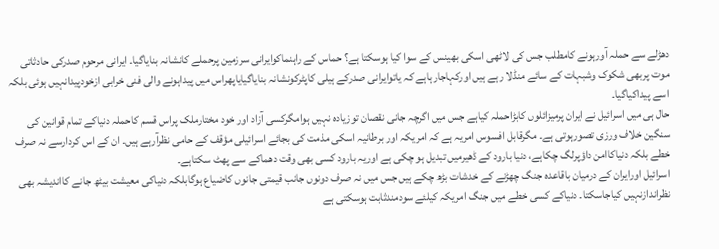دھڑلے سے حملہ آورہونے کامطلب جس کی لاٹھی اسکی بھینس کے سوا کیا ہوسکتا ہے؟ حماس کے راہنماکوایرانی سرزمین پرحملے کانشانہ بنایاگیا۔ ایرانی مرحوم صدرکی حادثاتی موت پربھی شکوک وشبہات کے سائے منڈلا رہے ہیں اورکہاجارہاہے کہ یاتوایرانی صدرکے ہیلی کاپٹرکونشانہ بنایاگیایاپھراس میں پیداہونے والی فنی خرابی ازخودپیدانہیں ہوئی بلکہ اسے پیداکیاگیا۔
حال ہی میں اسرائیل نے ایران پرمیزائلوں کابڑاحملہ کیاہے جس میں اگرچہ جانی نقصان توزیادہ نہیں ہوامگرکسی آزاد اور خود مختارملک پراس قسم کاحملہ دنیاکے تمام قوانین کی سنگین خلاف ورزی تصورہوتی ہے۔ مگرقابل افسوس امریہ ہے کہ امریکہ اور برطانیہ اسکی مذمت کی بجائے اسرائیلی مؤقف کے حامی نظرآرہے ہیں۔ ان کے اس کردارسے نہ صرف خطے بلکہ دنیاکاامن داؤپرلگ چکاہے، دنیا بارود کے ڈھیرمیں تبدیل ہو چکی ہے اوریہ بارود کسی بھی وقت دھماکے سے پھٹ سکتاہے۔
اسرائیل اورایران کے درمیان باقاعدہ جنگ چھڑنے کے خدشات بڑھ چکے ہیں جس میں نہ صرف دونوں جانب قیمتی جانوں کاضیاع ہوگابلکہ دنیاکی معیشت بیٹھ جانے کااندیشہ بھی نظراندازنہیں کیاجاسکتا۔ دنیاکے کسی خطے میں جنگ امریکہ کیلئے سودمندثابت ہوسکتی ہے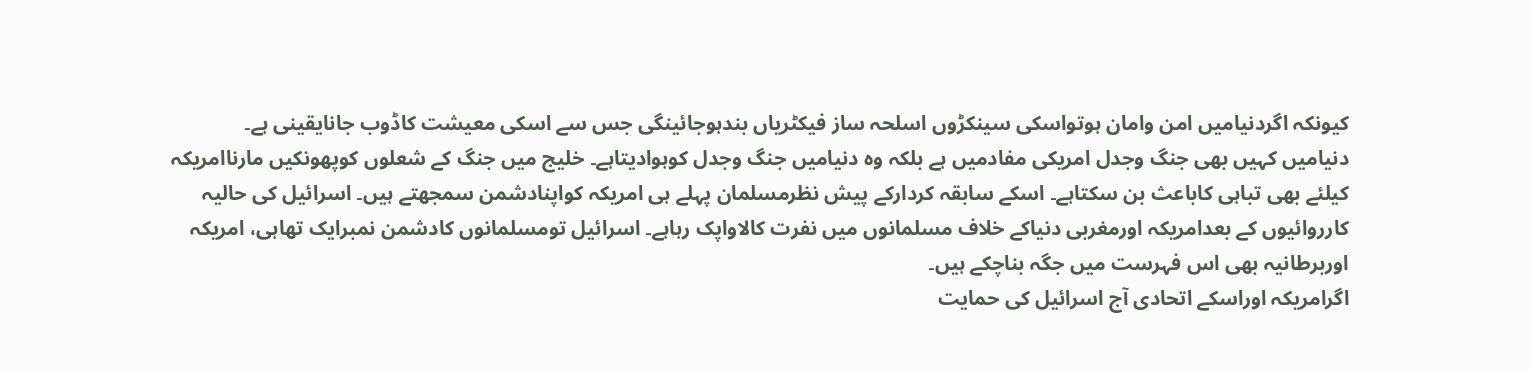کیونکہ اگردنیامیں امن وامان ہوتواسکی سینکڑوں اسلحہ ساز فیکٹریاں بندہوجائینگی جس سے اسکی معیشت کاڈوب جانایقینی ہے۔
دنیامیں کہیں بھی جنگ وجدل امریکی مفادمیں ہے بلکہ وہ دنیامیں جنگ وجدل کوہوادیتاہے۔ خلیج میں جنگ کے شعلوں کوپھونکیں مارناامریکہ کیلئے بھی تباہی کاباعث بن سکتاہے۔ اسکے سابقہ کردارکے پیش نظرمسلمان پہلے ہی امریکہ کواپنادشمن سمجھتے ہیں۔ اسرائیل کی حالیہ کارروائیوں کے بعدامریکہ اورمغربی دنیاکے خلاف مسلمانوں میں نفرت کالاواپک رہاہے۔ اسرائیل تومسلمانوں کادشمن نمبرایک تھاہی، امریکہ اوربرطانیہ بھی اس فہرست میں جگہ بناچکے ہیں۔
اگرامریکہ اوراسکے اتحادی آج اسرائیل کی حمایت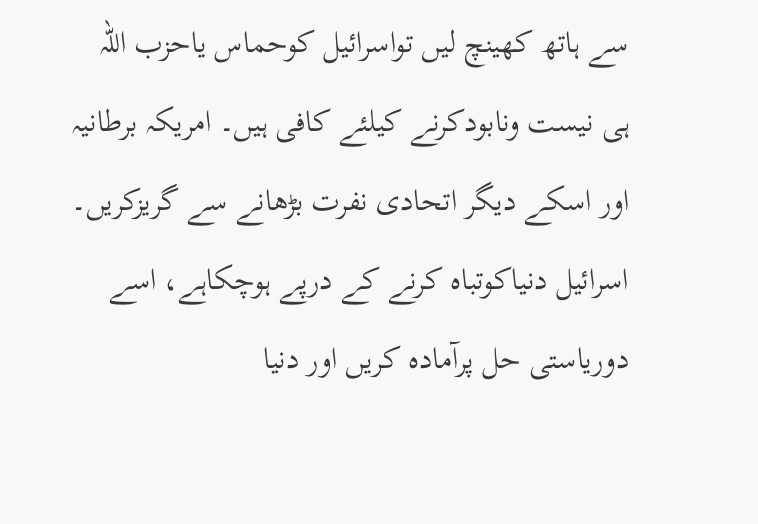سے ہاتھ کھینچ لیں تواسرائیل کوحماس یاحزب اللہ ہی نیست ونابودکرنے کیلئے کافی ہیں۔ امریکہ برطانیہ اور اسکے دیگر اتحادی نفرت بڑھانے سے گریزکریں۔ اسرائیل دنیاکوتباہ کرنے کے درپے ہوچکاہے، اسے دوریاستی حل پرآمادہ کریں اور دنیا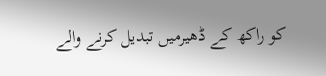کو راکھ کے ڈھیرمیں تبدیل کرنے والے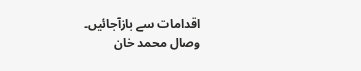اقدامات سے بازآجائیں۔
وصال محمد خان